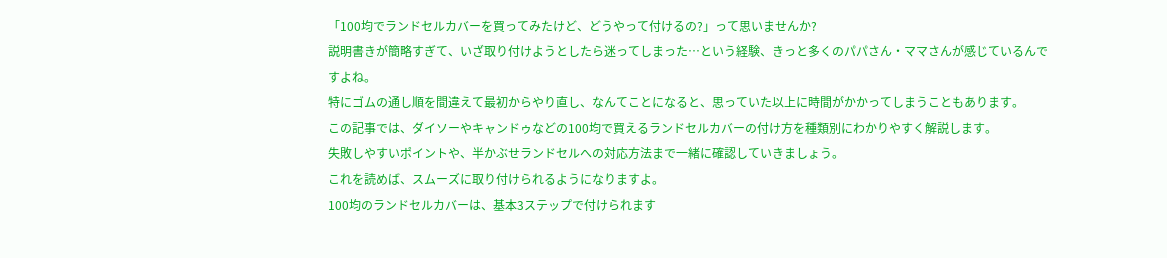「100均でランドセルカバーを買ってみたけど、どうやって付けるの?」って思いませんか?
説明書きが簡略すぎて、いざ取り付けようとしたら迷ってしまった…という経験、きっと多くのパパさん・ママさんが感じているんですよね。
特にゴムの通し順を間違えて最初からやり直し、なんてことになると、思っていた以上に時間がかかってしまうこともあります。
この記事では、ダイソーやキャンドゥなどの100均で買えるランドセルカバーの付け方を種類別にわかりやすく解説します。
失敗しやすいポイントや、半かぶせランドセルへの対応方法まで一緒に確認していきましょう。
これを読めば、スムーズに取り付けられるようになりますよ。
100均のランドセルカバーは、基本3ステップで付けられます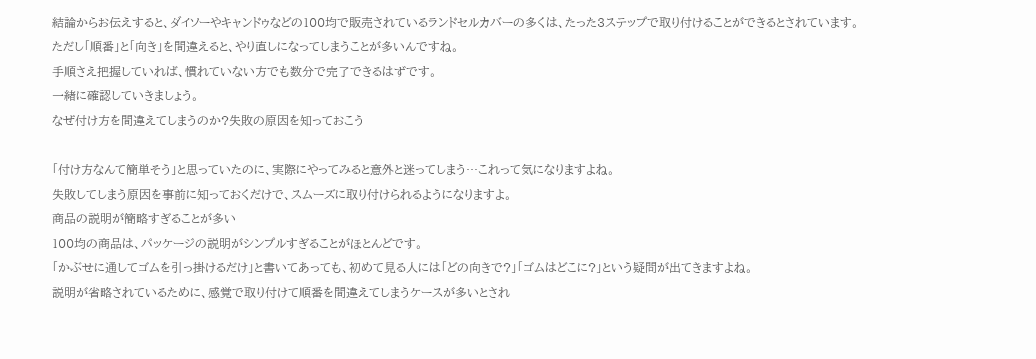結論からお伝えすると、ダイソーやキャンドゥなどの100均で販売されているランドセルカバーの多くは、たった3ステップで取り付けることができるとされています。
ただし「順番」と「向き」を間違えると、やり直しになってしまうことが多いんですね。
手順さえ把握していれば、慣れていない方でも数分で完了できるはずです。
一緒に確認していきましょう。
なぜ付け方を間違えてしまうのか?失敗の原因を知っておこう

「付け方なんて簡単そう」と思っていたのに、実際にやってみると意外と迷ってしまう…これって気になりますよね。
失敗してしまう原因を事前に知っておくだけで、スムーズに取り付けられるようになりますよ。
商品の説明が簡略すぎることが多い
100均の商品は、パッケージの説明がシンプルすぎることがほとんどです。
「かぶせに通してゴムを引っ掛けるだけ」と書いてあっても、初めて見る人には「どの向きで?」「ゴムはどこに?」という疑問が出てきますよね。
説明が省略されているために、感覚で取り付けて順番を間違えてしまうケースが多いとされ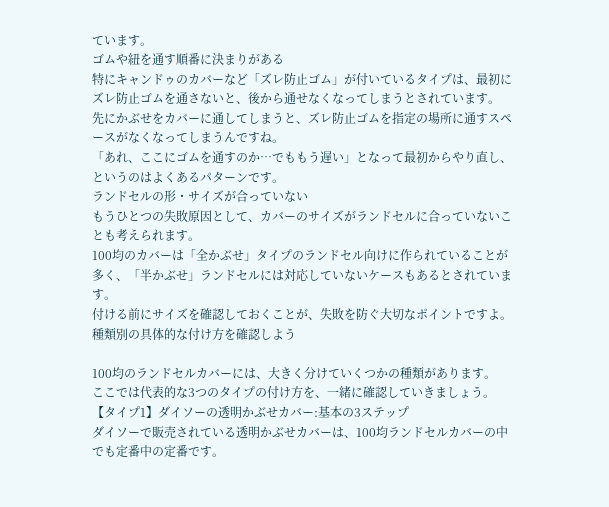ています。
ゴムや紐を通す順番に決まりがある
特にキャンドゥのカバーなど「ズレ防止ゴム」が付いているタイプは、最初にズレ防止ゴムを通さないと、後から通せなくなってしまうとされています。
先にかぶせをカバーに通してしまうと、ズレ防止ゴムを指定の場所に通すスペースがなくなってしまうんですね。
「あれ、ここにゴムを通すのか…でももう遅い」となって最初からやり直し、というのはよくあるパターンです。
ランドセルの形・サイズが合っていない
もうひとつの失敗原因として、カバーのサイズがランドセルに合っていないことも考えられます。
100均のカバーは「全かぶせ」タイプのランドセル向けに作られていることが多く、「半かぶせ」ランドセルには対応していないケースもあるとされています。
付ける前にサイズを確認しておくことが、失敗を防ぐ大切なポイントですよ。
種類別の具体的な付け方を確認しよう

100均のランドセルカバーには、大きく分けていくつかの種類があります。
ここでは代表的な3つのタイプの付け方を、一緒に確認していきましょう。
【タイプ1】ダイソーの透明かぶせカバー:基本の3ステップ
ダイソーで販売されている透明かぶせカバーは、100均ランドセルカバーの中でも定番中の定番です。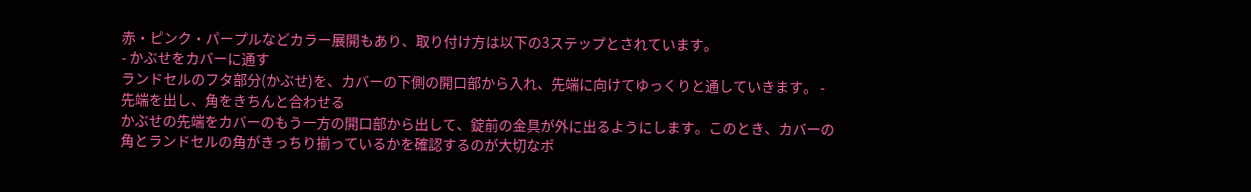赤・ピンク・パープルなどカラー展開もあり、取り付け方は以下の3ステップとされています。
- かぶせをカバーに通す
ランドセルのフタ部分(かぶせ)を、カバーの下側の開口部から入れ、先端に向けてゆっくりと通していきます。 - 先端を出し、角をきちんと合わせる
かぶせの先端をカバーのもう一方の開口部から出して、錠前の金具が外に出るようにします。このとき、カバーの角とランドセルの角がきっちり揃っているかを確認するのが大切なポ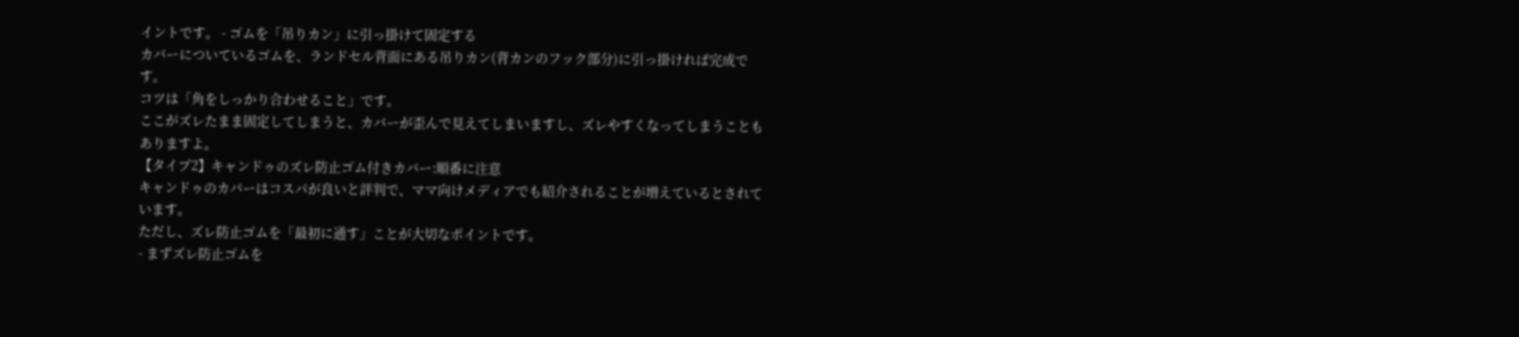イントです。 - ゴムを「吊りカン」に引っ掛けて固定する
カバーについているゴムを、ランドセル背面にある吊りカン(背カンのフック部分)に引っ掛ければ完成です。
コツは「角をしっかり合わせること」です。
ここがズレたまま固定してしまうと、カバーが歪んで見えてしまいますし、ズレやすくなってしまうこともありますよ。
【タイプ2】キャンドゥのズレ防止ゴム付きカバー:順番に注意
キャンドゥのカバーはコスパが良いと評判で、ママ向けメディアでも紹介されることが増えているとされています。
ただし、ズレ防止ゴムを「最初に通す」ことが大切なポイントです。
- まずズレ防止ゴムを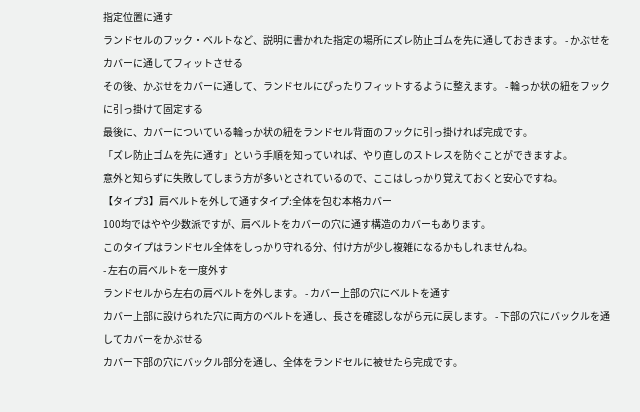指定位置に通す
ランドセルのフック・ベルトなど、説明に書かれた指定の場所にズレ防止ゴムを先に通しておきます。 - かぶせをカバーに通してフィットさせる
その後、かぶせをカバーに通して、ランドセルにぴったりフィットするように整えます。 - 輪っか状の紐をフックに引っ掛けて固定する
最後に、カバーについている輪っか状の紐をランドセル背面のフックに引っ掛ければ完成です。
「ズレ防止ゴムを先に通す」という手順を知っていれば、やり直しのストレスを防ぐことができますよ。
意外と知らずに失敗してしまう方が多いとされているので、ここはしっかり覚えておくと安心ですね。
【タイプ3】肩ベルトを外して通すタイプ:全体を包む本格カバー
100均ではやや少数派ですが、肩ベルトをカバーの穴に通す構造のカバーもあります。
このタイプはランドセル全体をしっかり守れる分、付け方が少し複雑になるかもしれませんね。
- 左右の肩ベルトを一度外す
ランドセルから左右の肩ベルトを外します。 - カバー上部の穴にベルトを通す
カバー上部に設けられた穴に両方のベルトを通し、長さを確認しながら元に戻します。 - 下部の穴にバックルを通してカバーをかぶせる
カバー下部の穴にバックル部分を通し、全体をランドセルに被せたら完成です。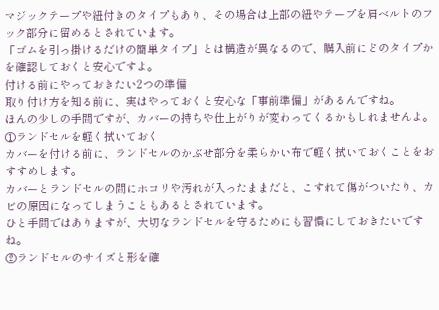マジックテープや紐付きのタイプもあり、その場合は上部の紐やテープを肩ベルトのフック部分に留めるとされています。
「ゴムを引っ掛けるだけの簡単タイプ」とは構造が異なるので、購入前にどのタイプかを確認しておくと安心ですよ。
付ける前にやっておきたい2つの準備
取り付け方を知る前に、実はやっておくと安心な「事前準備」があるんですね。
ほんの少しの手間ですが、カバーの持ちや仕上がりが変わってくるかもしれませんよ。
①ランドセルを軽く拭いておく
カバーを付ける前に、ランドセルのかぶせ部分を柔らかい布で軽く拭いておくことをおすすめします。
カバーとランドセルの間にホコリや汚れが入ったままだと、こすれて傷がついたり、カビの原因になってしまうこともあるとされています。
ひと手間ではありますが、大切なランドセルを守るためにも習慣にしておきたいですね。
②ランドセルのサイズと形を確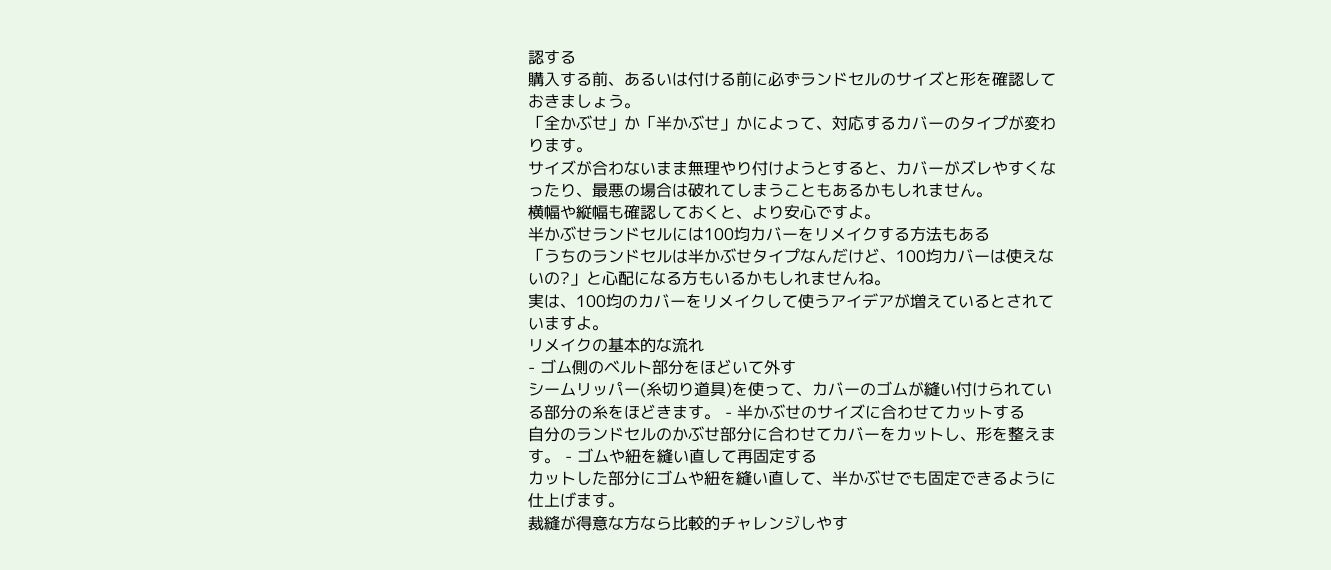認する
購入する前、あるいは付ける前に必ずランドセルのサイズと形を確認しておきましょう。
「全かぶせ」か「半かぶせ」かによって、対応するカバーのタイプが変わります。
サイズが合わないまま無理やり付けようとすると、カバーがズレやすくなったり、最悪の場合は破れてしまうこともあるかもしれません。
横幅や縦幅も確認しておくと、より安心ですよ。
半かぶせランドセルには100均カバーをリメイクする方法もある
「うちのランドセルは半かぶせタイプなんだけど、100均カバーは使えないの?」と心配になる方もいるかもしれませんね。
実は、100均のカバーをリメイクして使うアイデアが増えているとされていますよ。
リメイクの基本的な流れ
- ゴム側のベルト部分をほどいて外す
シームリッパー(糸切り道具)を使って、カバーのゴムが縫い付けられている部分の糸をほどきます。 - 半かぶせのサイズに合わせてカットする
自分のランドセルのかぶせ部分に合わせてカバーをカットし、形を整えます。 - ゴムや紐を縫い直して再固定する
カットした部分にゴムや紐を縫い直して、半かぶせでも固定できるように仕上げます。
裁縫が得意な方なら比較的チャレンジしやす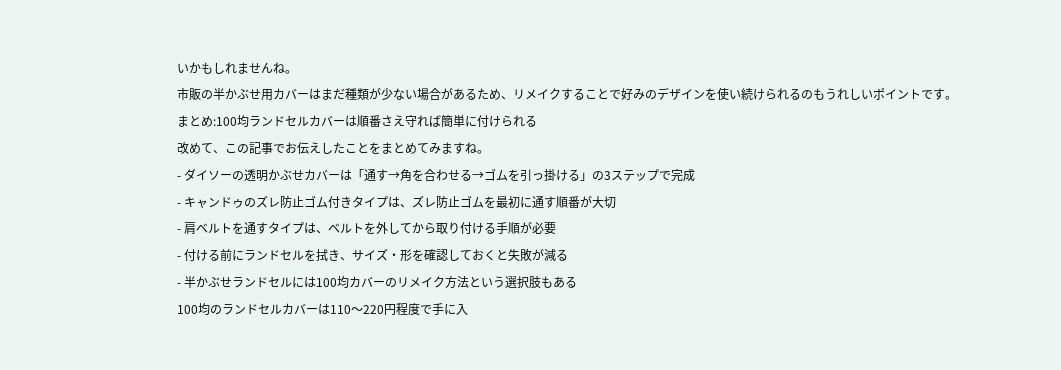いかもしれませんね。
市販の半かぶせ用カバーはまだ種類が少ない場合があるため、リメイクすることで好みのデザインを使い続けられるのもうれしいポイントです。
まとめ:100均ランドセルカバーは順番さえ守れば簡単に付けられる
改めて、この記事でお伝えしたことをまとめてみますね。
- ダイソーの透明かぶせカバーは「通す→角を合わせる→ゴムを引っ掛ける」の3ステップで完成
- キャンドゥのズレ防止ゴム付きタイプは、ズレ防止ゴムを最初に通す順番が大切
- 肩ベルトを通すタイプは、ベルトを外してから取り付ける手順が必要
- 付ける前にランドセルを拭き、サイズ・形を確認しておくと失敗が減る
- 半かぶせランドセルには100均カバーのリメイク方法という選択肢もある
100均のランドセルカバーは110〜220円程度で手に入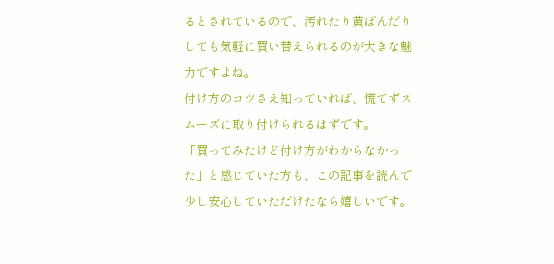るとされているので、汚れたり黄ばんだりしても気軽に買い替えられるのが大きな魅力ですよね。
付け方のコツさえ知っていれば、慌てずスムーズに取り付けられるはずです。
「買ってみたけど付け方がわからなかった」と感じていた方も、この記事を読んで少し安心していただけたなら嬉しいです。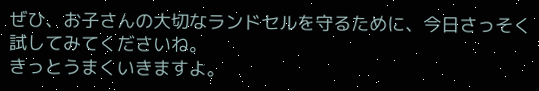ぜひ、お子さんの大切なランドセルを守るために、今日さっそく試してみてくださいね。
きっとうまくいきますよ。